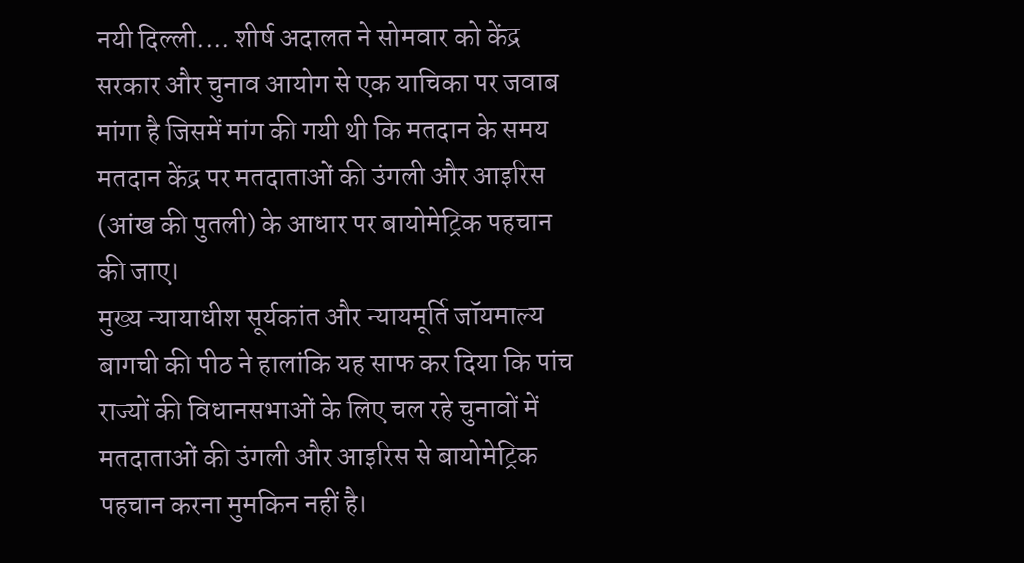नयी दिल्ली.... शीर्ष अदालत ने सोमवार को केंद्र सरकार और चुनाव आयोग से एक याचिका पर जवाब मांगा है जिसमें मांग की गयी थी कि मतदान के समय मतदान केंद्र पर मतदाताओं की उंगली और आइरिस (आंख की पुतली) के आधार पर बायोमेट्रिक पहचान की जाए।
मुख्य न्यायाधीश सूर्यकांत और न्यायमूर्ति जॉयमाल्य बागची की पीठ ने हालांकि यह साफ कर दिया कि पांच राज्यों की विधानसभाओं के लिए चल रहे चुनावों में मतदाताओं की उंगली और आइरिस से बायोमेट्रिक पहचान करना मुमकिन नहीं है।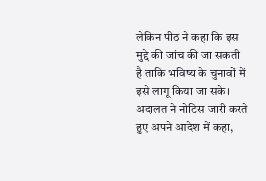लेकिन पीठ ने कहा कि इस मुद्दे की जांच की जा सकती है ताकि भविष्य के चुनावों में इसे लागू किया जा सके।
अदालत ने नोटिस जारी करते हुए अपने आदेश में कहा,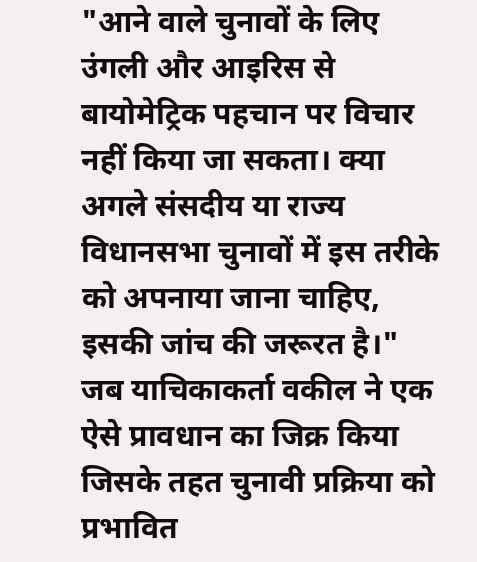"आने वाले चुनावों के लिए उंगली और आइरिस से बायोमेट्रिक पहचान पर विचार नहीं किया जा सकता। क्या अगले संसदीय या राज्य विधानसभा चुनावों में इस तरीके को अपनाया जाना चाहिए, इसकी जांच की जरूरत है।"
जब याचिकाकर्ता वकील ने एक ऐसे प्रावधान का जिक्र किया जिसके तहत चुनावी प्रक्रिया को प्रभावित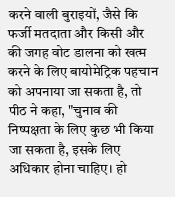करने वाली बुराइयों, जैसे कि फर्जी मतदाता और किसी और की जगह वोट डालना को खत्म करने के लिए बायोमेट्रिक पहचान को अपनाया जा सकता है, तो पीठ ने कहा, "चुनाव की निष्पक्षता के लिए कुछ भी किया जा सकता है, इसके लिए अधिकार होना चाहिए। हो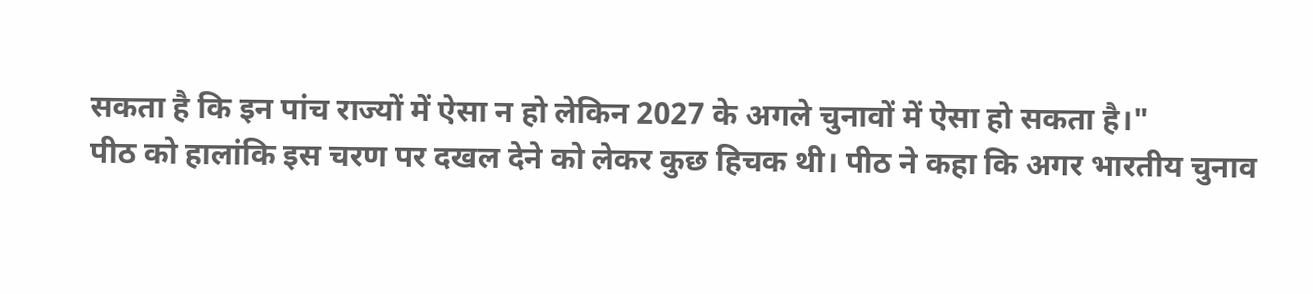सकता है कि इन पांच राज्यों में ऐसा न हो लेकिन 2027 के अगले चुनावों में ऐसा हो सकता है।"
पीठ को हालांकि इस चरण पर दखल देने को लेकर कुछ हिचक थी। पीठ ने कहा कि अगर भारतीय चुनाव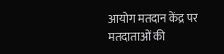आयोग मतदान केंद्र पर मतदाताओं की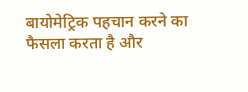बायोमेट्रिक पहचान करने का फैसला करता है और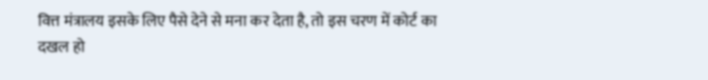वित्त मंत्रालय इसके लिए पैसे देने से मना कर देता है, तो इस चरण में कोर्ट का दखल हो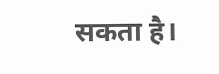सकता है।